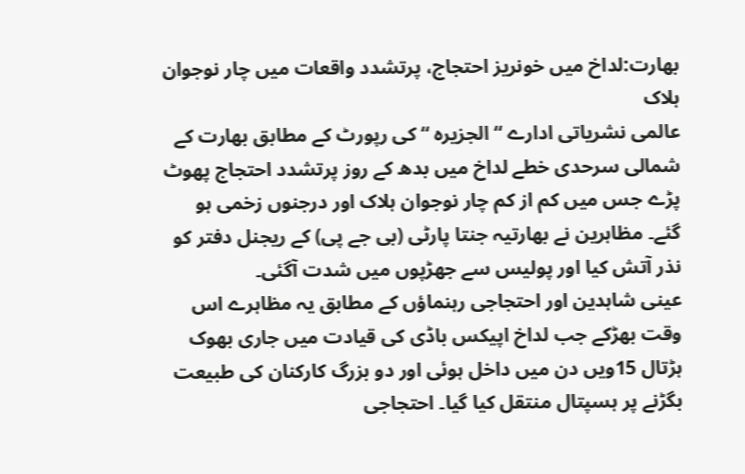بھارت:لداخ میں خونریز احتجاج، پرتشدد واقعات میں چار نوجوان ہلاک
عالمی نشریاتی ادارے “الجزیرہ “ کی رپورٹ کے مطابق بھارت کے شمالی سرحدی خطے لداخ میں بدھ کے روز پرتشدد احتجاج پھوٹ پڑے جس میں کم از کم چار نوجوان ہلاک اور درجنوں زخمی ہو گئے۔ مظاہرین نے بھارتیہ جنتا پارٹی (بی جے پی) کے ریجنل دفتر کو نذر آتش کیا اور پولیس سے جھڑپوں میں شدت آگئی۔
عینی شاہدین اور احتجاجی رہنماؤں کے مطابق یہ مظاہرے اس وقت بھڑکے جب لداخ اپیکس باڈی کی قیادت میں جاری بھوک ہڑتال 15ویں دن میں داخل ہوئی اور دو بزرگ کارکنان کی طبیعت بگڑنے پر ہسپتال منتقل کیا گیا۔ احتجاجی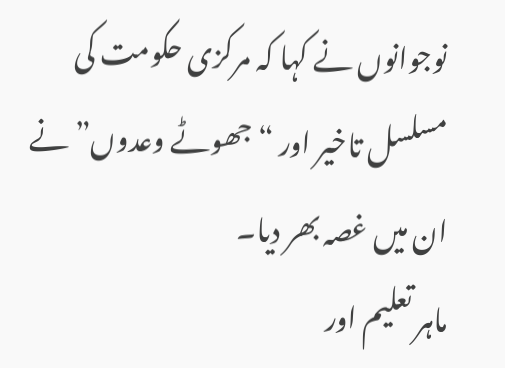نوجوانوں نے کہا کہ مرکزی حکومت کی مسلسل تاخیر اور “جھوٹے وعدوں” نے ان میں غصہ بھر دیا۔
ماہر تعلیم اور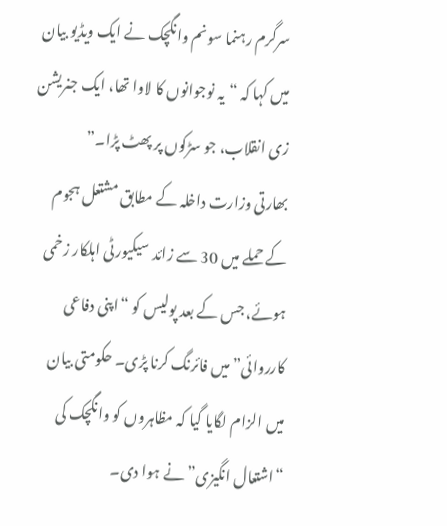سرگرم رہنما سونم وانگچک نے ایک ویڈیو بیان میں کہا کہ “یہ نوجوانوں کا لاوا تھا، ایک جنریشن زی انقلاب، جو سڑکوں پر پھٹ پڑا۔”
بھارتی وزارت داخلہ کے مطابق مشتعل ہجوم کے حملے میں 30 سے زائد سیکیورٹی اہلکار زخمی ہوئے، جس کے بعد پولیس کو “اپنی دفاعی کارروائی” میں فائرنگ کرنا پڑی۔ حکومتی بیان میں الزام لگایا گیا کہ مظاہروں کو وانگچک کی “اشتعال انگیزی” نے ہوا دی۔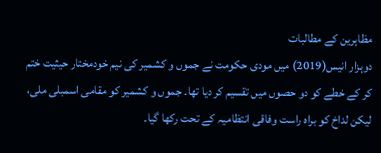مظاہرین کے مطالبات
دوہزار انیس(2019) میں مودی حکومت نے جموں و کشمیر کی نیم خودمختار حیثیت ختم کر کے خطے کو دو حصوں میں تقسیم کر دیا تھا۔ جموں و کشمیر کو مقامی اسمبلی ملی، لیکن لداخ کو براہ راست وفاقی انتظامیہ کے تحت رکھا گیا۔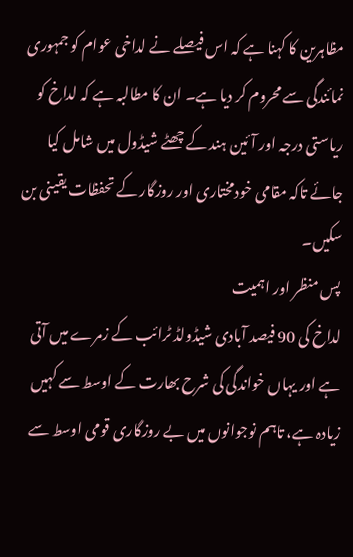مظاہرین کا کہنا ہے کہ اس فیصلے نے لداخی عوام کو جمہوری نمائندگی سے محروم کر دیا ہے۔ ان کا مطالبہ ہے کہ لداخ کو ریاستی درجہ اور آئین ہند کے چھٹے شیڈول میں شامل کیا جائے تاکہ مقامی خودمختاری اور روزگار کے تحفظات یقینی بن سکیں۔
پس منظر اور اہمیت
لداخ کی 90 فیصد آبادی شیڈولڈ ٹرائب کے زمرے میں آتی ہے اور یہاں خواندگی کی شرح بھارت کے اوسط سے کہیں زیادہ ہے، تاہم نوجوانوں میں بے روزگاری قومی اوسط سے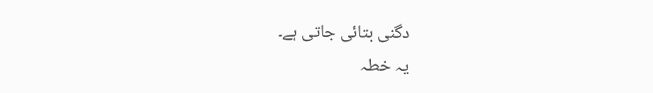دگنی بتائی جاتی ہے۔
یہ خطہ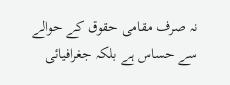نہ صرف مقامی حقوق کے حوالے سے حساس ہے بلکہ جغرافیائی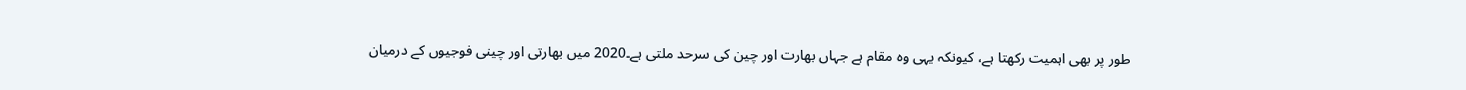طور پر بھی اہمیت رکھتا ہے، کیونکہ یہی وہ مقام ہے جہاں بھارت اور چین کی سرحد ملتی ہے۔2020 میں بھارتی اور چینی فوجیوں کے درمیان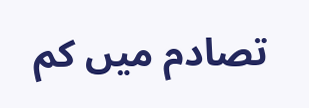تصادم میں کم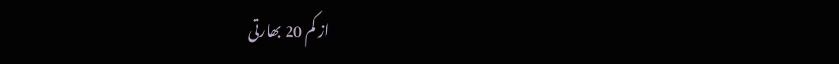از کم 20 بھارتی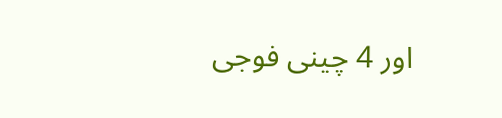اور 4 چینی فوجی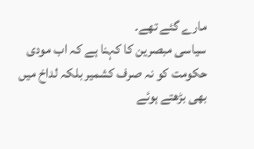مارے گئے تھے۔
سیاسی مبصرین کا کہنا ہے کہ اب مودی حکومت کو نہ صرف کشمیر بلکہ لداخ میں بھی بڑھتے ہوئے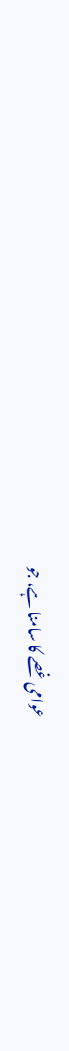عوامی غصے کا سامنا ہے، جو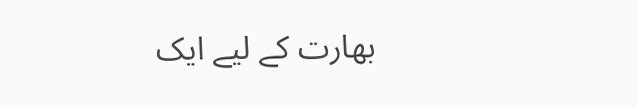بھارت کے لیے ایک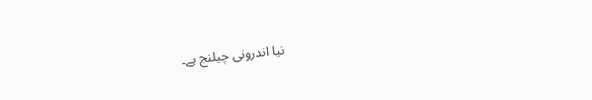نیا اندرونی چیلنج ہے۔